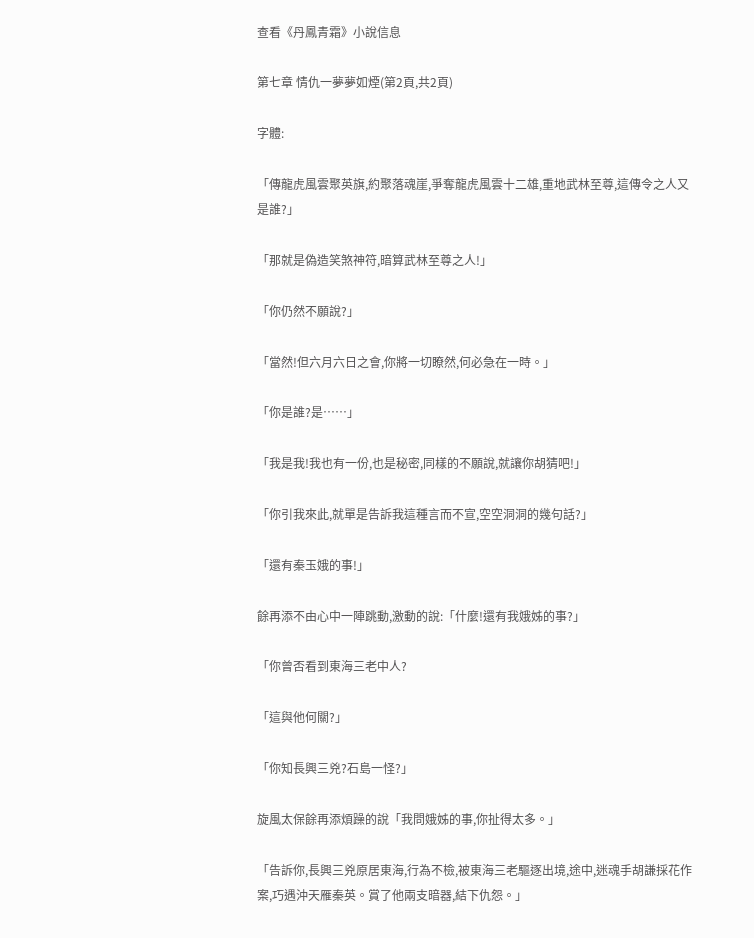查看《丹鳳青霜》小說信息

第七章 情仇一夢夢如煙(第2頁,共2頁)

字體:

「傳龍虎風雲聚英旗,約聚落魂崖,爭奪龍虎風雲十二雄,重地武林至尊,這傳令之人又是誰?」

「那就是偽造笑煞神符,暗算武林至尊之人!」

「你仍然不願說?」

「當然!但六月六日之會,你將一切瞭然,何必急在一時。」

「你是誰?是……」

「我是我!我也有一份,也是秘密,同樣的不願說,就讓你胡猜吧!」

「你引我來此,就單是告訴我這種言而不宣,空空洞洞的幾句話?」

「還有秦玉娥的事!」

餘再添不由心中一陣跳動,激動的說:「什麼!還有我娥姊的事?」

「你曾否看到東海三老中人?

「這與他何關?」

「你知長興三兇?石島一怪?」

旋風太保餘再添煩躁的說「我問娥姊的事,你扯得太多。」

「告訴你,長興三兇原居東海,行為不檢,被東海三老驅逐出境,途中,迷魂手胡謙採花作案,巧遇沖天雁秦英。賞了他兩支暗器,結下仇怨。」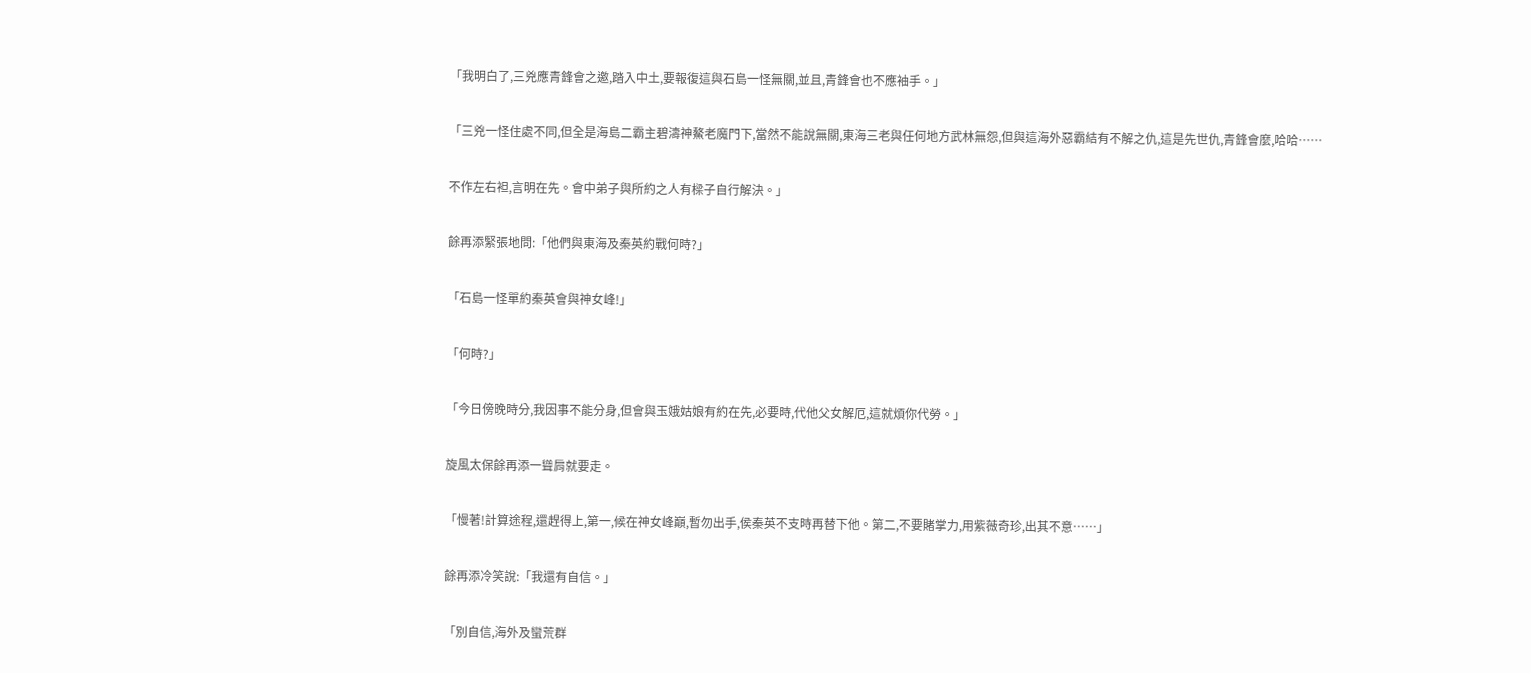「我明白了,三兇應青鋒會之邀,踏入中土,要報復這與石島一怪無關,並且,青鋒會也不應袖手。」

「三兇一怪住處不同,但全是海島二霸主碧濤神鰲老魔門下,當然不能說無關,東海三老與任何地方武林無怨,但與這海外惡霸結有不解之仇,這是先世仇,青鋒會麼,哈哈……

不作左右袒,言明在先。會中弟子與所約之人有樑子自行解決。」

餘再添緊張地問:「他們與東海及秦英約戰何時?」

「石島一怪單約秦英會與神女峰!」

「何時?」

「今日傍晚時分,我因事不能分身,但會與玉娥姑娘有約在先,必要時,代他父女解厄,這就煩你代勞。」

旋風太保餘再添一聳肩就要走。

「慢著!計算途程,還趕得上,第一,候在神女峰巔,暫勿出手,侯秦英不支時再替下他。第二,不要賭掌力,用紫薇奇珍,出其不意……」

餘再添冷笑說:「我還有自信。」

「別自信,海外及蠻荒群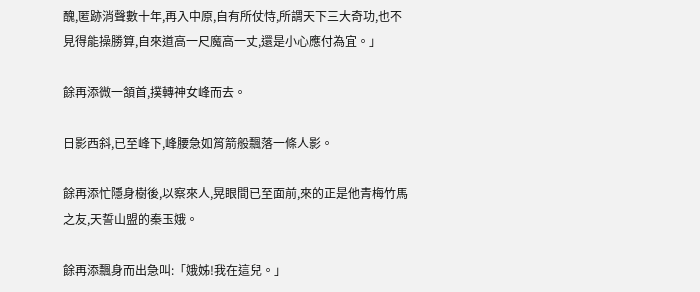醜,匿跡消聲數十年,再入中原,自有所仗恃,所謂天下三大奇功,也不見得能操勝算,自來道高一尺魔高一丈,還是小心應付為宜。」

餘再添微一頷首,撲轉神女峰而去。

日影西斜,已至峰下,峰腰急如筲箭般飄落一條人影。

餘再添忙隱身樹後,以察來人,晃眼間已至面前,來的正是他青梅竹馬之友,天誓山盟的秦玉娥。

餘再添飄身而出急叫:「娥姊!我在這兒。」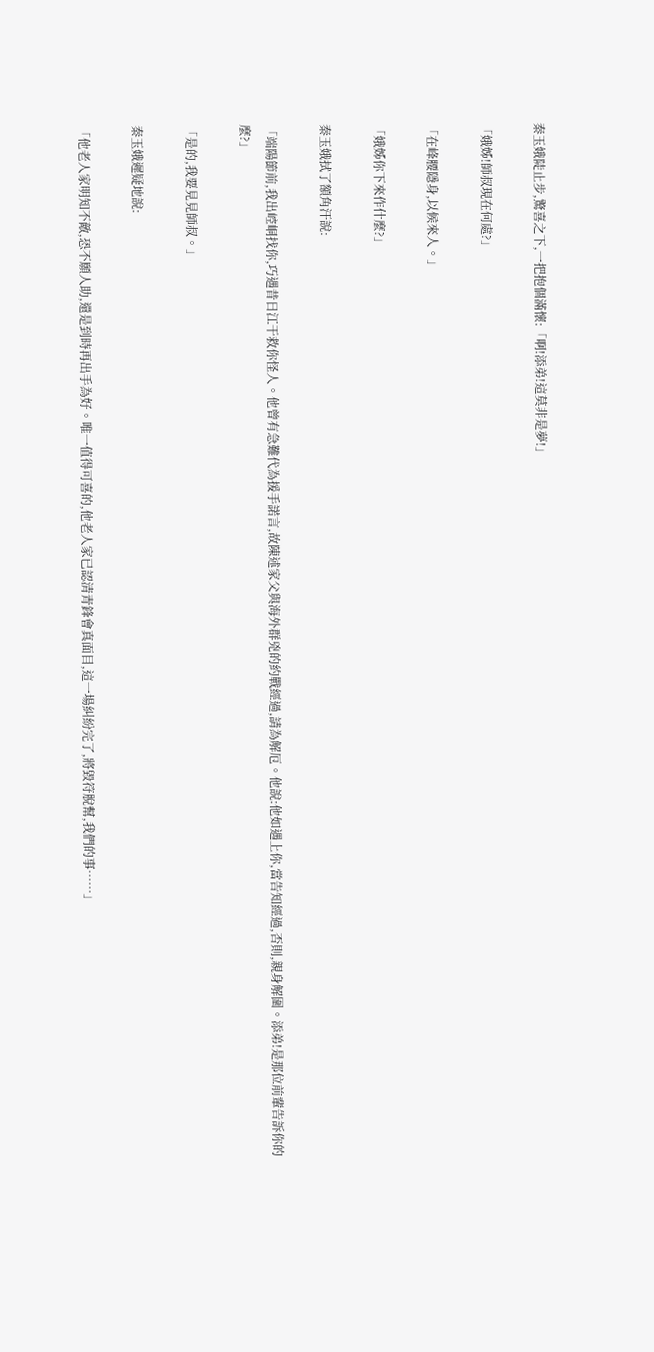秦玉娥陡止步,驚喜之下,一把抱個滿懷:「啊!添弟!這莫非是夢!」

「娥姊!師叔現在何處?」

「在峰腰隱身,以候來人。」

「娥姊你下來作什麼?」

秦玉娥拭了額角汗說:

「端陽節前,我出崆峒找你,巧遇昔日江干救你怪人。他曾有急難代為援手諾言,故陳述家父與海外群兇的約戰經過,請為解厄。他說:他如遇上你,當告知經過,否則,親身解圍。添弟!是那位前輩告訴你的麼?」

「是的,我要見見師叔。」

秦玉娥遲疑地說:

「他老人家明知不敵,恐不願人助,還是到時再出手為好。唯一值得可喜的,他老人家已認清青鋒會真面目,這一場糾紛完了,將毀符脫幫,我們的事……」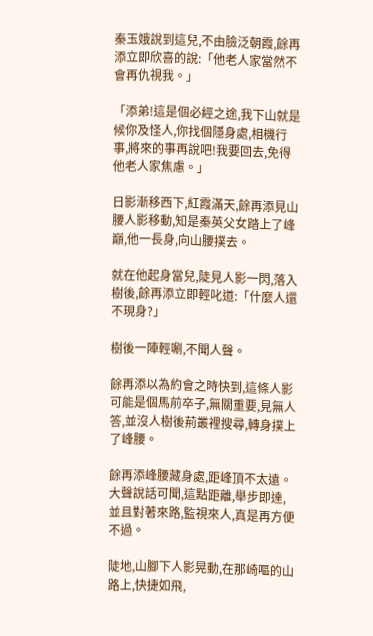秦玉娥說到這兒,不由臉泛朝霞,餘再添立即欣喜的說:「他老人家當然不會再仇視我。」

「添弟!這是個必經之途,我下山就是候你及怪人,你找個隱身處,相機行事,將來的事再說吧!我要回去,免得他老人家焦慮。」

日影漸移西下,紅霞滿天,餘再添見山腰人影移動,知是秦英父女踏上了峰巔,他一長身,向山腰撲去。

就在他起身當兒,陡見人影一閃,落入樹後,餘再添立即輕叱道:「什麼人還不現身?」

樹後一陣輕唰,不聞人聲。

餘再添以為約會之時快到,這條人影可能是個馬前卒子,無關重要,見無人答,並沒人樹後荊叢裡搜尋,轉身撲上了峰腰。

餘再添峰腰藏身處,距峰頂不太遠。大聲說話可聞,這點距離,舉步即達,並且對著來路,監視來人,真是再方便不過。

陡地,山腳下人影晃動,在那崎嘔的山路上,快捷如飛,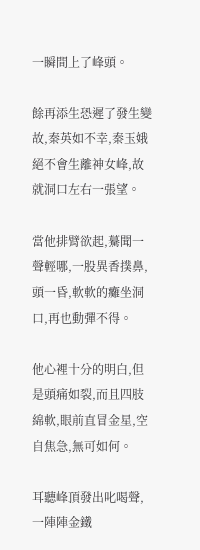一瞬間上了峰頭。

餘再添生恐遲了發生變故,秦英如不幸,秦玉娥絕不會生離神女峰,故就洞口左右一張望。

當他排臂欲起,驀聞一聲輕哪,一股異香撲鼻,頭一昏,軟軟的癱坐洞口,再也動彈不得。

他心裡十分的明白,但是頭痛如裂,而且四肢綿軟,眼前直冒金星,空自焦急,無可如何。

耳聽峰頂發出叱喝聲,一陣陣金鐵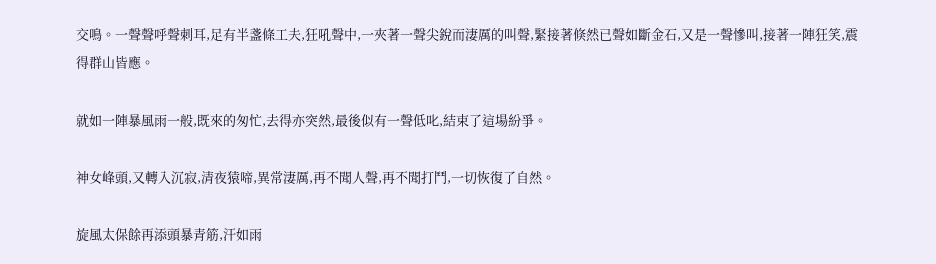交鳴。一聲聲呼聲刺耳,足有半盞條工夫,狂吼聲中,一夾著一聲尖銳而淒厲的叫聲,緊接著倏然已聲如斷金石,又是一聲慘叫,接著一陣狂笑,震得群山皆應。

就如一陣暴風雨一般,既來的匆忙,去得亦突然,最後似有一聲低叱,結束了這場紛爭。

神女峰頭,又轉入沉寂,清夜猿啼,異常淒厲,再不聞人聲,再不聞打鬥,一切恢復了自然。

旋風太保餘再添頭暴青筋,汗如雨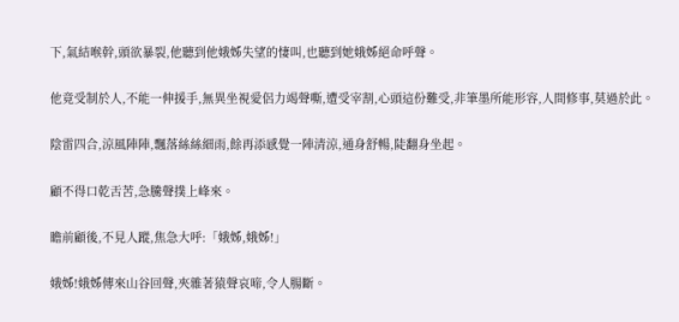下,氣結喉幹,頭欲暴裂,他聽到他娥姊失望的悽叫,也聽到她娥姊絕命呼聲。

他竟受制於人,不能一伸援手,無異坐視愛侶力竭聲嘶,遭受宰割,心頭這份難受,非筆墨所能形容,人間修事,莫過於此。

陰雷四合,涼風陣陣,飄落絲絲細雨,餘再添感覺一陣清涼,通身舒暢,陡翻身坐起。

顧不得口乾舌苦,急騰聲撲上峰來。

瞻前顧後,不見人蹤,焦急大呼:「娥姊,娥姊!」

娥姊!娥姊傳來山谷回聲,夾雜著猿聲哀啼,令人腸斷。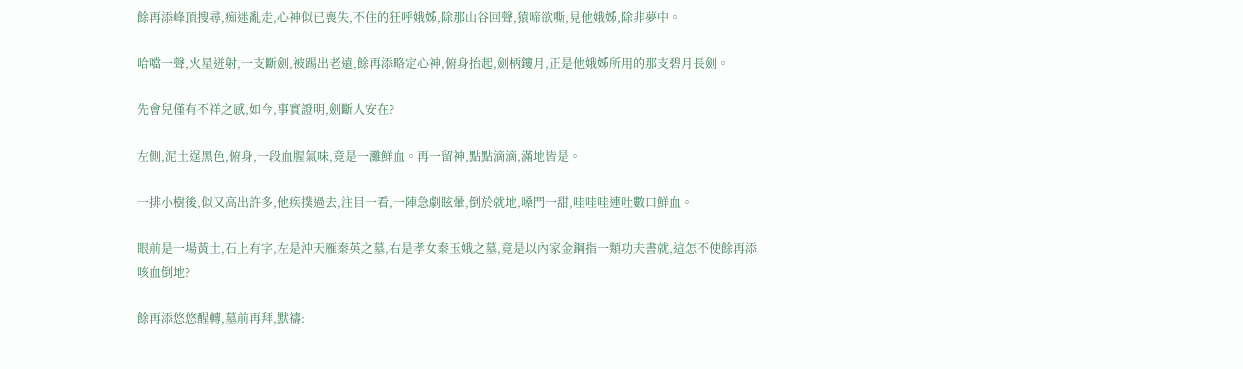餘再添峰頂搜尋,痴迷亂走,心神似已喪失,不住的狂呼娥姊,除那山谷回聲,猿啼欲嘶,見他娥姊,除非夢中。

哈噹一聲,火星迸射,一支斷劍,被踢出老遠,餘再添略定心神,俯身抬起,劍柄鏤月,正是他娥姊所用的那支碧月長劍。

先會兒僅有不祥之感,如今,事實證明,劍斷人安在?

左側,泥土逞黑色,俯身,一段血腥氣味,竟是一灘鮮血。再一留神,點點滴滴,滿地皆是。

一排小樹後,似又高出許多,他疾撲過去,注目一看,一陣急劇眩暈,倒於就地,嗓門一甜,哇哇哇連吐數口鮮血。

眼前是一場黃土,石上有字,左是沖天雁秦英之墓,右是孝女秦玉娥之墓,竟是以內家金鋼指一類功夫書就,這怎不使餘再添咳血倒地?

餘再添悠悠醒轉,墓前再拜,默禱: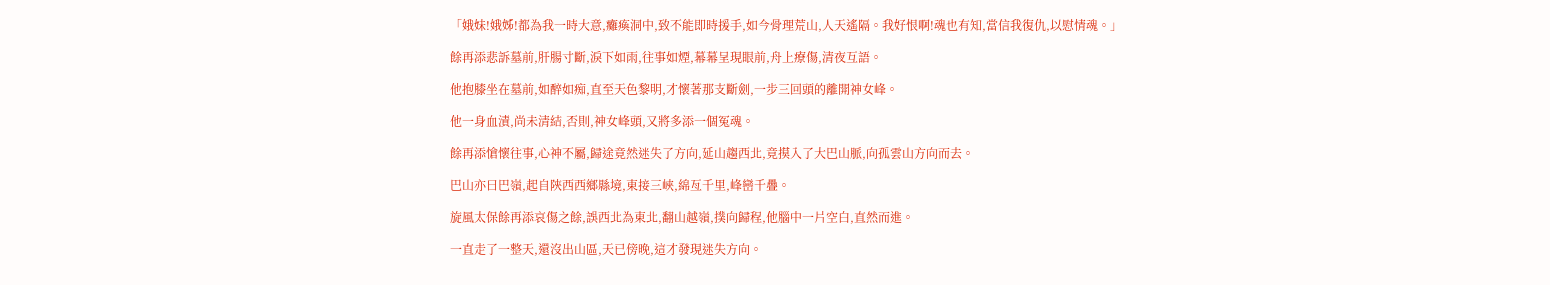「娥妹!娥姊!都為我一時大意,癱瘓洞中,致不能即時援手,如今骨理荒山,人天遙隔。我好恨啊!魂也有知,當信我復仇,以慰情魂。」

餘再添悲訴墓前,肝腸寸斷,淚下如雨,往事如煙,幕幕呈現眼前,舟上療傷,清夜互語。

他抱膝坐在墓前,如醉如痴,直至天色黎明,才懷著那支斷劍,一步三回頭的離開神女峰。

他一身血漬,尚未清結,否則,神女峰頭,又將多添一個冤魂。

餘再添愴懷往事,心神不屬,歸途竟然迷失了方向,延山趨西北,竟摸入了大巴山脈,向孤雲山方向而去。

巴山亦曰巴嶺,起自陝西西鄉縣境,東接三峽,綿亙千里,峰巒千疊。

旋風太保餘再添哀傷之餘,誤西北為東北,翻山越嶺,撲向歸程,他腦中一片空白,直然而進。

一直走了一整天,還沒出山區,天已傍晚,這才發現迷失方向。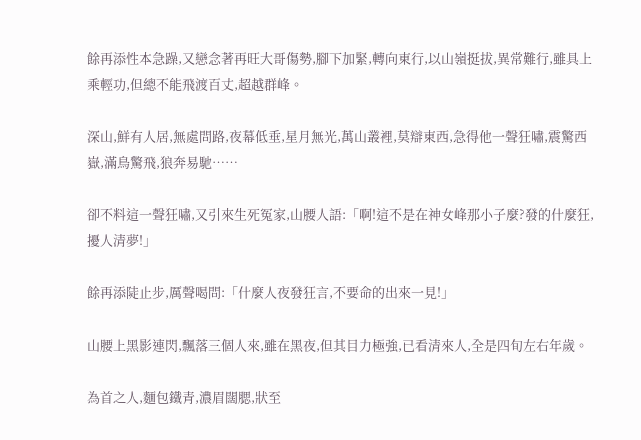餘再添性本急躁,又戀念著再旺大哥傷勢,腳下加緊,轉向東行,以山嶺挺拔,異常難行,雖具上乘輕功,但總不能飛渡百丈,超越群峰。

深山,鮮有人居,無處問路,夜幕低垂,星月無光,萬山叢裡,莫辯東西,急得他一聲狂嘯,震驚西嶽,滿鳥驚飛,狼奔易馳……

卻不料這一聲狂嘯,又引來生死冤家,山腰人語:「啊!這不是在神女峰那小子麼?發的什麼狂,擾人清夢!」

餘再添陡止步,厲聲喝問:「什麼人夜發狂言,不要命的出來一見!」

山腰上黑影連閃,飄落三個人來,雖在黑夜,但其目力極強,已看清來人,全是四旬左右年歲。

為首之人,麵包鐵青,濃眉闊腮,狀至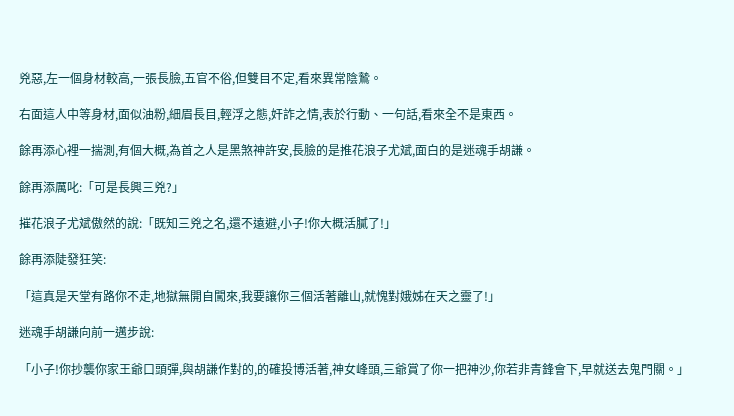兇惡,左一個身材較高,一張長臉,五官不俗,但雙目不定,看來異常陰鷙。

右面這人中等身材,面似油粉,細眉長目,輕浮之態,奸詐之情,表於行動、一句話,看來全不是東西。

餘再添心裡一揣測,有個大概,為首之人是黑煞神許安,長臉的是推花浪子尤斌,面白的是迷魂手胡謙。

餘再添厲叱:「可是長興三兇?」

摧花浪子尤斌傲然的說:「既知三兇之名,還不遠避,小子!你大概活膩了!」

餘再添陡發狂笑:

「這真是天堂有路你不走,地獄無開自闖來,我要讓你三個活著離山,就愧對娥姊在天之靈了!」

迷魂手胡謙向前一邁步說:

「小子!你抄襲你家王爺口頭彈,與胡謙作對的,的確投博活著,神女峰頭,三爺賞了你一把神沙,你若非青鋒會下,早就送去鬼門關。」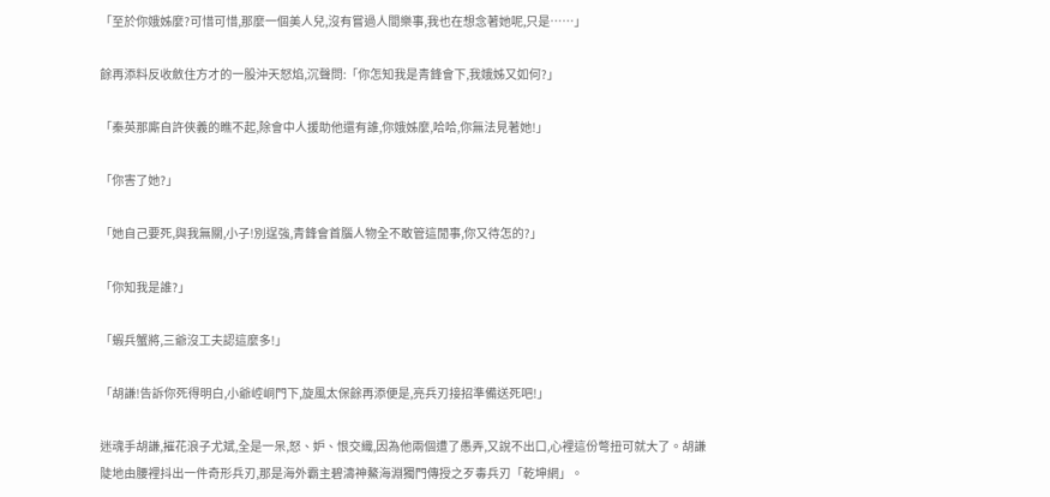「至於你娥姊麼?可惜可惜,那麼一個美人兒,沒有嘗過人間樂事,我也在想念著她呢,只是……」

餘再添料反收斂住方才的一股沖天怒焰,沉聲問:「你怎知我是青鋒會下,我娥姊又如何?」

「秦英那廝自許俠義的瞧不起,除會中人援助他還有誰,你娥姊麼,哈哈,你無法見著她!」

「你害了她?」

「她自己要死,與我無關,小子!別逞強,青鋒會首腦人物全不敢管這閒事,你又待怎的?」

「你知我是誰?」

「蝦兵蟹將,三爺沒工夫認這麼多!」

「胡謙!告訴你死得明白,小爺崆峒門下,旋風太保餘再添便是,亮兵刃接招準備送死吧!」

迷魂手胡謙,摧花浪子尤斌,全是一呆,怒、妒、恨交織,因為他兩個遭了愚弄,又說不出口,心裡這份彆扭可就大了。胡謙陡地由腰裡抖出一件奇形兵刃,那是海外霸主碧濤神鰲海淵獨門傳授之歹毒兵刃「乾坤網」。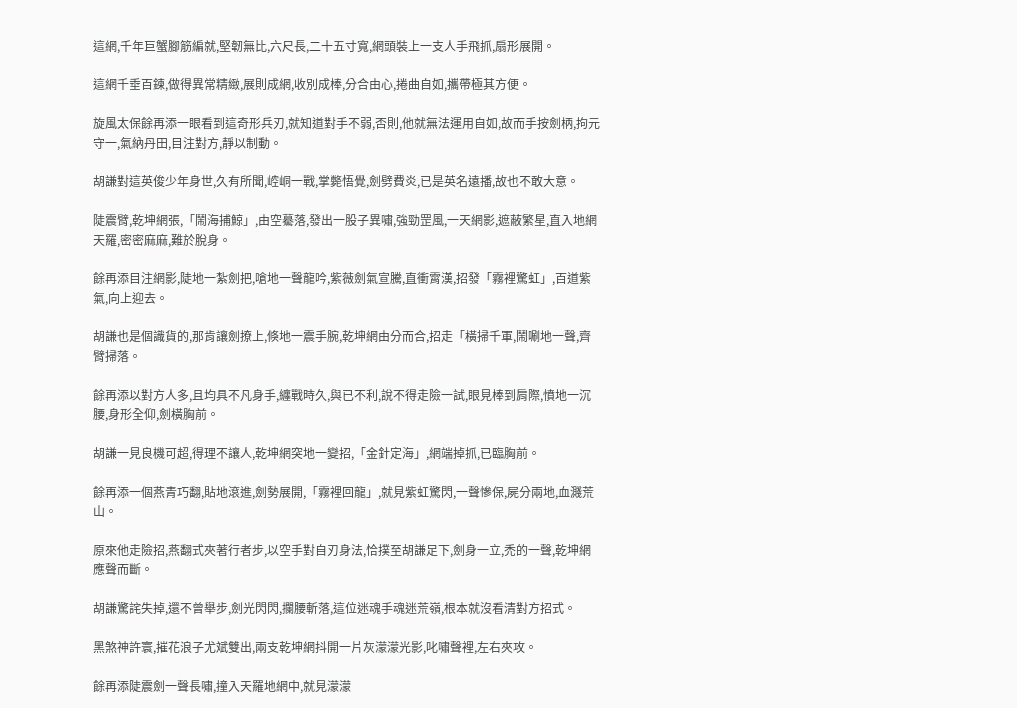這網,千年巨蟹腳筋編就,堅韌無比,六尺長,二十五寸寬,網頭裝上一支人手飛抓,扇形展開。

這網千垂百鍊,做得異常精緻,展則成網,收別成棒,分合由心,捲曲自如,攜帶極其方便。

旋風太保餘再添一眼看到這奇形兵刃,就知道對手不弱,否則,他就無法運用自如,故而手按劍柄,拘元守一,氣納丹田,目注對方,靜以制動。

胡謙對這英俊少年身世,久有所聞,崆峒一戰,掌斃悟覺,劍劈費炎,已是英名遠播,故也不敢大意。

陡震臂,乾坤網張,「鬧海捕鯨」,由空驀落,發出一股子異嘯,強勁罡風,一天網影,遮蔽繁星,直入地網天羅,密密麻麻,難於脫身。

餘再添目注網影,陡地一紮劍把,嗆地一聲龍吟,紫薇劍氣宣騰,直衝霄漢,招發「霧裡驚虹」,百道紫氣,向上迎去。

胡謙也是個識貨的,那肯讓劍撩上,倏地一震手腕,乾坤網由分而合,招走「橫掃千軍,鬧唰地一聲,齊臂掃落。

餘再添以對方人多,且均具不凡身手,纏戰時久,與已不利,說不得走險一試,眼見棒到肩際,憤地一沉腰,身形全仰,劍橫胸前。

胡謙一見良機可超,得理不讓人,乾坤網突地一變招,「金針定海」,網端掉抓,已臨胸前。

餘再添一個燕青巧翻,貼地滾進,劍勢展開,「霧裡回龍」,就見紫虹驚閃,一聲慘保,屍分兩地,血濺荒山。

原來他走險招,燕翻式夾著行者步,以空手對自刃身法,恰撲至胡謙足下,劍身一立,禿的一聲,乾坤網應聲而斷。

胡謙驚詫失掉,還不曾舉步,劍光閃閃,攔腰斬落,這位迷魂手魂迷荒嶺,根本就沒看清對方招式。

黑煞神許寰,摧花浪子尤斌雙出,兩支乾坤網抖開一片灰濛濛光影,叱嘯聲裡,左右夾攻。

餘再添陡震劍一聲長嘯,撞入天羅地網中,就見濛濛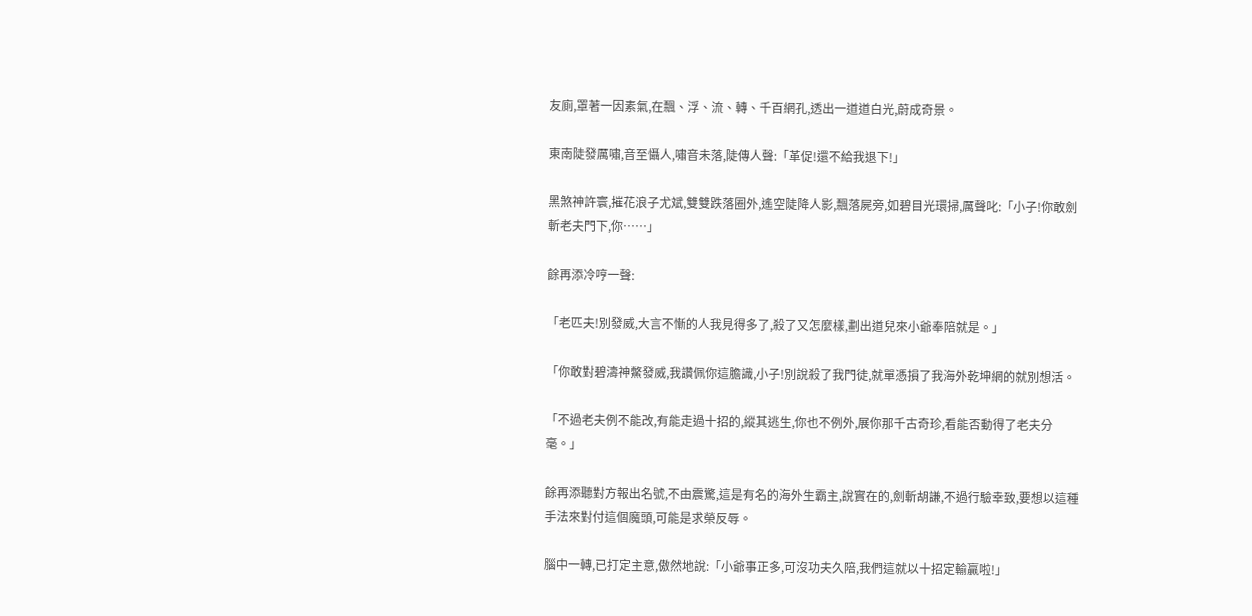友廁,罩著一因素氣,在飄、浮、流、轉、千百網孔,透出一道道白光,蔚成奇景。

東南陡發厲嘯,音至懾人,嘯音未落,陡傳人聲:「革促!還不給我退下!」

黑煞神許寰,摧花浪子尤斌,雙雙跌落圈外,遙空陡降人影,飄落屍旁,如碧目光環掃,厲聲叱:「小子!你敢劍斬老夫門下,你……」

餘再添冷哼一聲:

「老匹夫!別發威,大言不慚的人我見得多了,殺了又怎麼樣,劃出道兒來小爺奉陪就是。」

「你敢對碧濤神鱉發威,我讚佩你這膽識,小子!別說殺了我門徒,就單憑損了我海外乾坤網的就別想活。

「不過老夫例不能改,有能走過十招的,縱其逃生,你也不例外,展你那千古奇珍,看能否動得了老夫分毫。」

餘再添聽對方報出名號,不由震驚,這是有名的海外生霸主,說實在的,劍斬胡謙,不過行驗幸致,要想以這種手法來對付這個魔頭,可能是求榮反辱。

腦中一轉,已打定主意,傲然地說:「小爺事正多,可沒功夫久陪,我們這就以十招定輸贏啦!」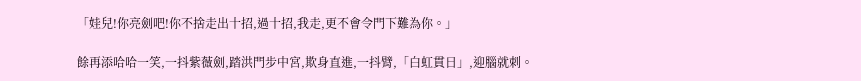「娃兒!你亮劍吧!你不捨走出十招,過十招,我走,更不會令門下難為你。」

餘再添哈哈一笑,一抖紫薇劍,踏洪門步中宮,欺身直進,一抖臂,「白虹貫日」,迎腦就刺。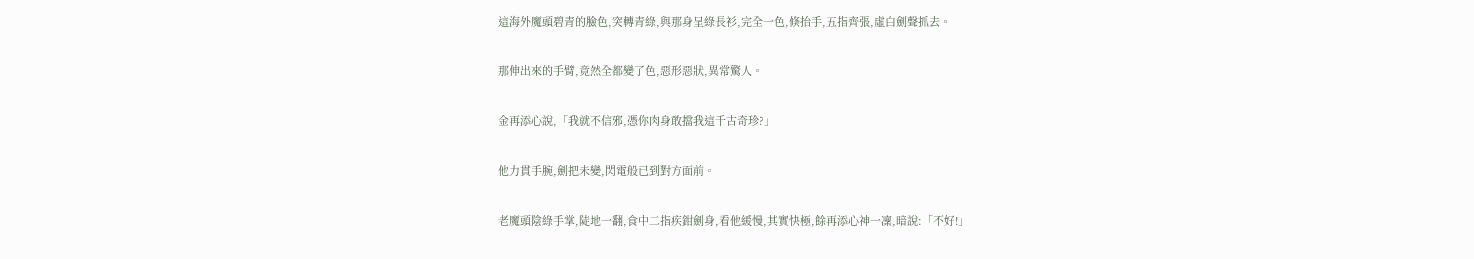這海外魔頭碧青的臉色,突轉青綠,與那身呈綠長衫,完全一色,倏抬手,五指齊張,虛白劍聲抓去。

那伸出來的手臂,竟然全都變了色,惡形惡狀,異常驚人。

金再添心說,「我就不信邪,憑你肉身敢擋我這千古奇珍?」

他力貫手腕,劍把未變,閃電般已到對方面前。

老魔頭陰綠手掌,陡地一翻,食中二指疾鉗劍身,看他緩慢,其實快極,餘再添心神一凜,暗說:「不好!」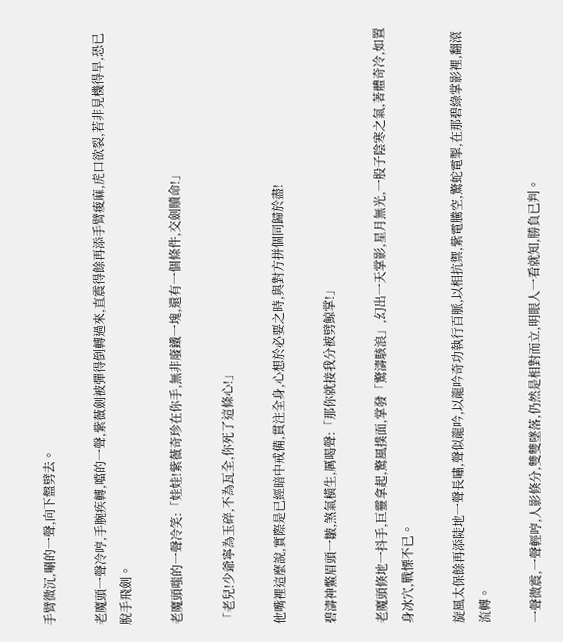手臂微沉,唰的一聲,向下盤劈去。

老魔頭一聲冷哼,手腕疾轉,噹的一聲,紫薇劍被彈得倒轉過來,直震得餘再添手臂痠麻,虎口欲裂,若非見機得早,恐已脫手飛劍。

老魔頭嗤的一聲冷笑:「娃娃!紫薇奇珍在你手,無非廢鐵一塊,還有一個條件,交劍贖命!」

「老兒!少爺寧為玉碎,不為瓦全,你死了這條心!」

他嘴裡這麼說,實際是已經暗中戒備,貫注全身,心想於必要之時,與對方拼個同歸於盡!

碧濤神鱉眉頭一皺,煞氣橫生,厲喝聲:「那你就接我分被劈鯨掌!」

老魔頭倏地一抖手,巨靈拿起,驚風撲面,掌發「驚濤駭浪」,幻出一天掌影,星月無光,一股子陰寒之氣,著體奇冷,如置身冰穴,戰慄不已。

旋風太保餘再添陡地一聲長嘯,聲似龍吟,以龍吟奇功執行百脈,以相抗禦,紫電騰空,驚蛇電掣,在那碧綠掌影裡,翻滾流轉。

一聲微震,一聲輕哼,人影倏分,雙雙墜落,仍然是相對而立,明眼人一看就知,勝負已判。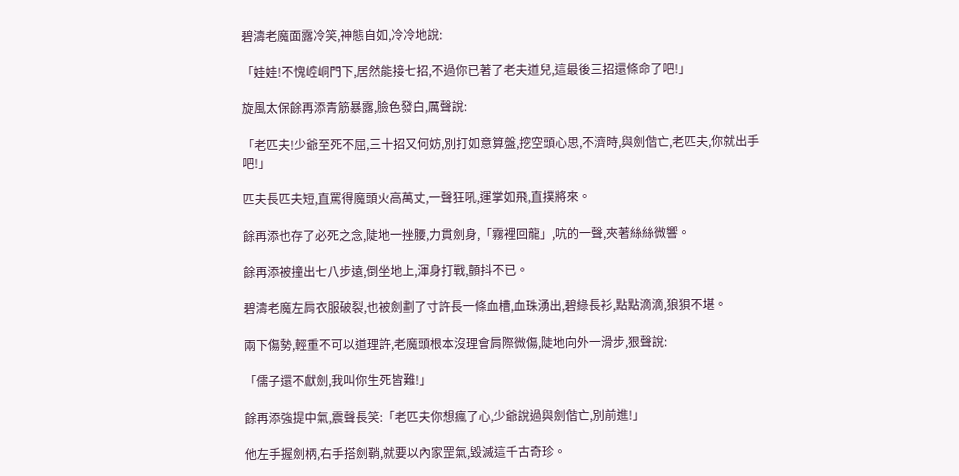碧濤老魔面露冷笑,神態自如,冷冷地說:

「娃娃!不愧崆峒門下,居然能接七招,不過你已著了老夫道兒,這最後三招還條命了吧!」

旋風太保餘再添青筋暴露,臉色發白,厲聲說:

「老匹夫!少爺至死不屈,三十招又何妨,別打如意算盤,挖空頭心思,不濟時,與劍偕亡,老匹夫,你就出手吧!」

匹夫長匹夫短,直罵得魔頭火高萬丈,一聲狂吼,運掌如飛,直撲將來。

餘再添也存了必死之念,陡地一挫腰,力貫劍身,「霧裡回龍」,吭的一聲,夾著絲絲微響。

餘再添被撞出七八步遠,倒坐地上,渾身打戰,顫抖不已。

碧濤老魔左肩衣服破裂,也被劍劃了寸許長一條血槽,血珠湧出,碧綠長衫,點點滴滴,狼狽不堪。

兩下傷勢,輕重不可以道理許,老魔頭根本沒理會肩際微傷,陡地向外一滑步,狠聲說:

「儒子還不獻劍,我叫你生死皆難!」

餘再添強提中氣,震聲長笑:「老匹夫你想瘋了心,少爺說過與劍偕亡,別前進!」

他左手握劍柄,右手搭劍鞘,就要以內家罡氣,毀滅這千古奇珍。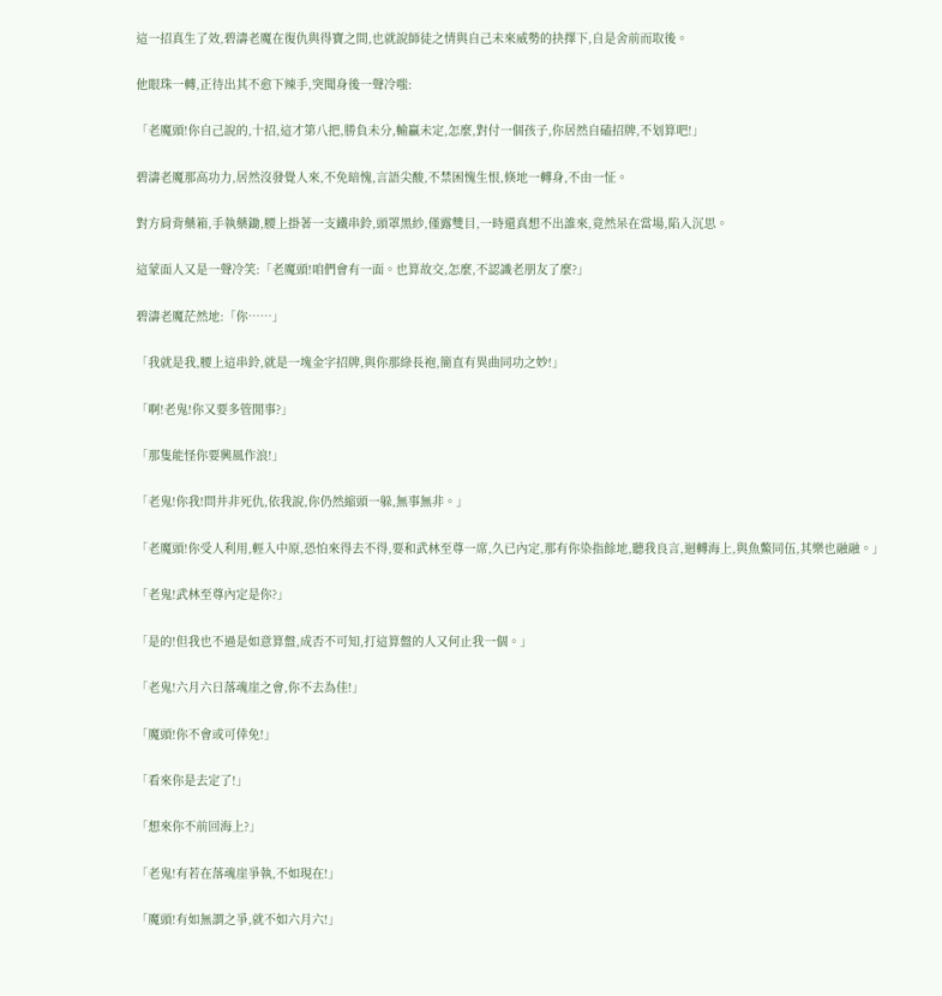這一招真生了效,碧濤老魔在復仇與得寶之間,也就說師徒之情與自己未來威勢的抉擇下,自是舍前而取後。

他眼珠一轉,正待出其不愈下辣手,突聞身後一聲冷嗤:

「老魔頭!你自己說的,十招,這才第八把,勝負未分,輸贏未定,怎麼,對付一個孩子,你居然自磕招牌,不划算吧!」

碧濤老魔那高功力,居然沒發覺人來,不免暗愧,言語尖酸,不禁困愧生恨,倏地一轉身,不由一怔。

對方肩背藥箱,手執藥鋤,腰上掛著一支鐵串鈴,頭罩黑紗,僅露雙目,一時還真想不出誰來,竟然呆在當場,陷入沉思。

這蒙面人又是一聲冷笑:「老魔頭!咱們會有一面。也算故交,怎麼,不認識老朋友了麼?」

碧濤老魔茫然地:「你……」

「我就是我,腰上這串鈴,就是一塊金字招牌,與你那綠長袍,簡直有異曲同功之妙!」

「啊!老鬼!你又要多管閒事?」

「那隻能怪你要興風作浪!」

「老鬼!你我!問井非死仇,依我說,你仍然縮頭一躲,無事無非。」

「老魔頭!你受人利用,輕入中原,恐怕來得去不得,要和武林至尊一席,久已內定,那有你染指餘地,聽我良言,迴轉海上,與魚鱉同伍,其樂也融融。」

「老鬼!武林至尊內定是你?」

「是的!但我也不過是如意算盤,成否不可知,打這算盤的人又何止我一個。」

「老鬼!六月六日落魂崖之會,你不去為佳!」

「魔頭!你不會或可倖免!」

「看來你是去定了!」

「想來你不前回海上?」

「老鬼!有若在落魂崖爭執,不如現在!」

「魔頭!有如無謂之爭,就不如六月六!」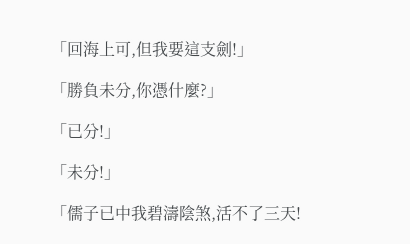「回海上可,但我要這支劍!」

「勝負未分,你憑什麼?」

「已分!」

「未分!」

「儒子已中我碧濤陰煞,活不了三天!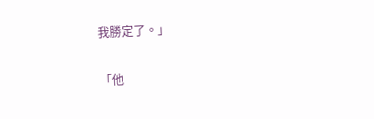我勝定了。」

「他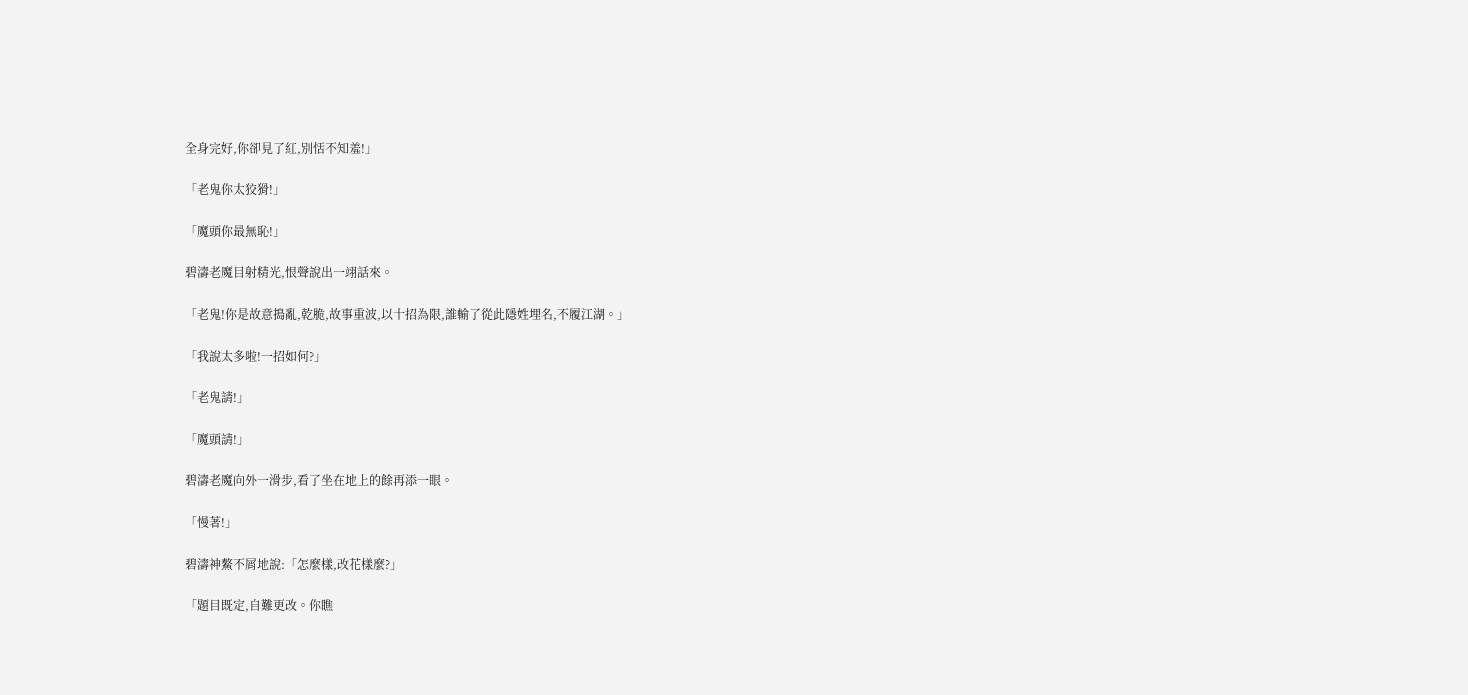全身完好,你卻見了紅,別恬不知羞!」

「老鬼你太狡猾!」

「魔頭你最無恥!」

碧濤老魔目射精光,恨聲說出一翊話來。

「老鬼!你是故意搗亂,乾脆,故事重波,以十招為限,誰輸了從此隱姓埋名,不履江湖。」

「我說太多啦!一招如何?」

「老鬼請!」

「魔頭請!」

碧濤老魔向外一滑步,看了坐在地上的餘再添一眼。

「慢著!」

碧濤神鰲不屑地說:「怎麼樣,改花樣麼?」

「題目既定,自難更改。你瞧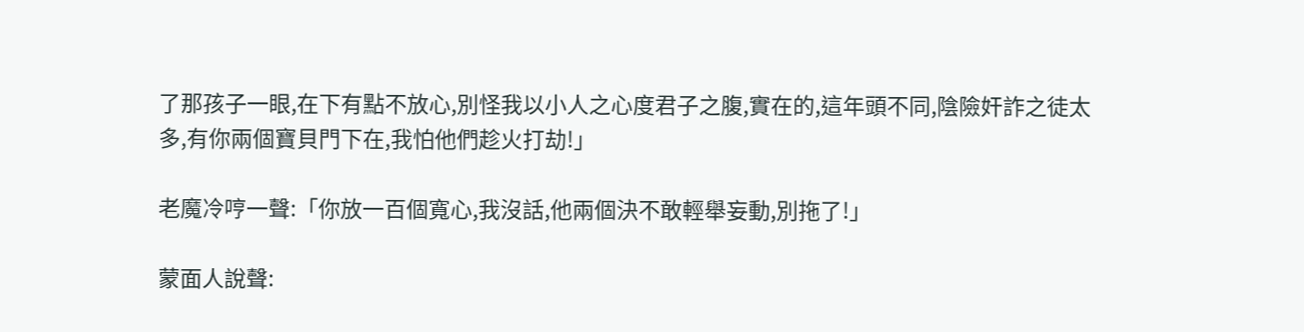了那孩子一眼,在下有點不放心,別怪我以小人之心度君子之腹,實在的,這年頭不同,陰險奸詐之徒太多,有你兩個寶貝門下在,我怕他們趁火打劫!」

老魔冷哼一聲:「你放一百個寬心,我沒話,他兩個決不敢輕舉妄動,別拖了!」

蒙面人說聲: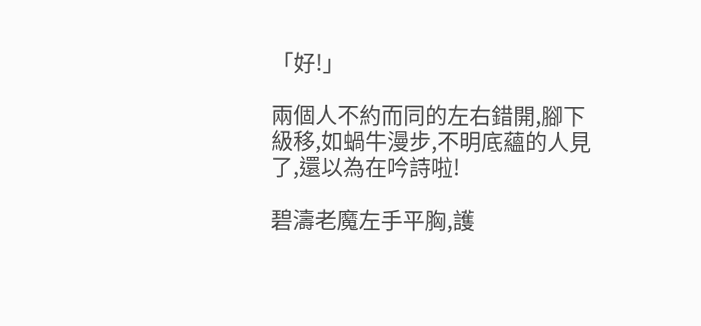「好!」

兩個人不約而同的左右錯開,腳下級移,如蝸牛漫步,不明底蘊的人見了,還以為在吟詩啦!

碧濤老魔左手平胸,護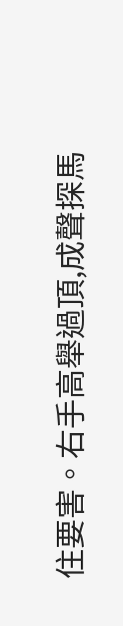住要害。右手高舉過頂,成聲探馬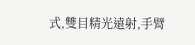式,雙目精光遠射,手臂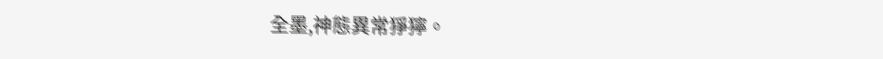全墨,神態異常猙獰。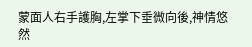蒙面人右手護胸,左掌下垂微向後,神情悠然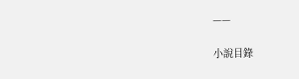——

小說目錄